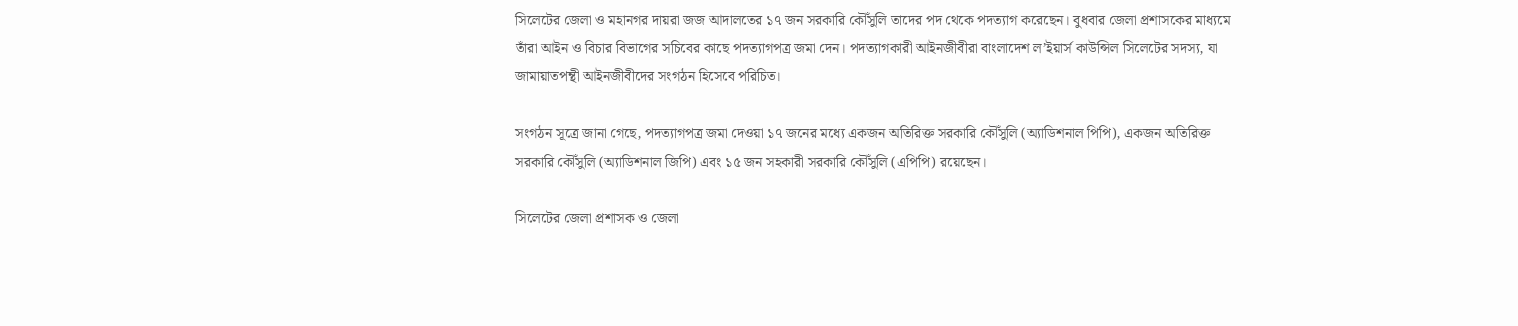সিলেটের জেলা ও মহানগর দায়রা জজ আদালতের ১৭ জন সরকারি কৌঁসুলি তাদের পদ থেকে পদত্যাগ করেছেন। বুধবার জেলা প্রশাসকের মাধ্যমে তাঁরা আইন ও বিচার বিভাগের সচিবের কাছে পদত্যাগপত্র জমা দেন। পদত্যাগকারী আইনজীবীরা বাংলাদেশ ল’ইয়ার্স কাউন্সিল সিলেটের সদস্য, যা জামায়াতপন্থী আইনজীবীদের সংগঠন হিসেবে পরিচিত।

সংগঠন সূত্রে জানা গেছে, পদত্যাগপত্র জমা দেওয়া ১৭ জনের মধ্যে একজন অতিরিক্ত সরকারি কৌঁসুলি (অ্যাডিশনাল পিপি), একজন অতিরিক্ত সরকারি কৌঁসুলি (অ্যাডিশনাল জিপি) এবং ১৫ জন সহকারী সরকারি কৌঁসুলি (এপিপি) রয়েছেন।

সিলেটের জেলা প্রশাসক ও জেলা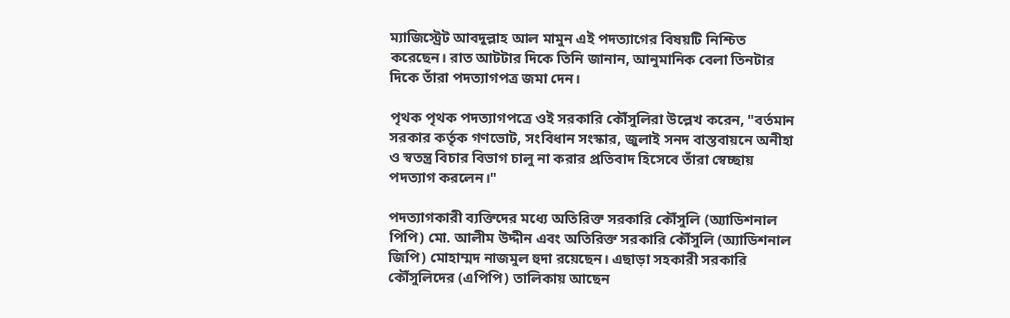ম্যাজিস্ট্রেট আবদুল্লাহ আল মামুন এই পদত্যাগের বিষয়টি নিশ্চিত করেছেন। রাত আটটার দিকে তিনি জানান, আনুমানিক বেলা তিনটার দিকে তাঁরা পদত্যাগপত্র জমা দেন।

পৃথক পৃথক পদত্যাগপত্রে ওই সরকারি কৌঁসুলিরা উল্লেখ করেন, "বর্তমান সরকার কর্তৃক গণভোট, সংবিধান সংস্কার, জুলাই সনদ বাস্তবায়নে অনীহা ও স্বতন্ত্র বিচার বিভাগ চালু না করার প্রতিবাদ হিসেবে তাঁরা স্বেচ্ছায় পদত্যাগ করলেন।"

পদত্যাগকারী ব্যক্তিদের মধ্যে অতিরিক্ত সরকারি কৌঁসুলি (অ্যাডিশনাল পিপি) মো. আলীম উদ্দীন এবং অতিরিক্ত সরকারি কৌঁসুলি (অ্যাডিশনাল জিপি) মোহাম্মদ নাজমুল হুদা রয়েছেন। এছাড়া সহকারী সরকারি কৌঁসুলিদের (এপিপি) তালিকায় আছেন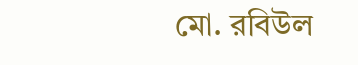মো. রবিউল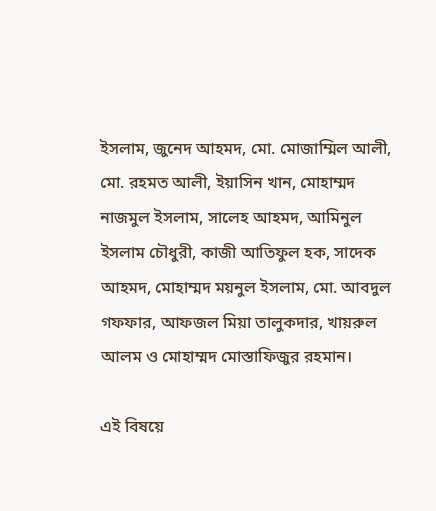ইসলাম, জুনেদ আহমদ, মো. মোজাম্মিল আলী, মো. রহমত আলী, ইয়াসিন খান, মোহাম্মদ নাজমুল ইসলাম, সালেহ আহমদ, আমিনুল ইসলাম চৌধুরী, কাজী আতিফুল হক, সাদেক আহমদ, মোহাম্মদ ময়নুল ইসলাম, মো. আবদুল গফফার, আফজল মিয়া তালুকদার, খায়রুল আলম ও মোহাম্মদ মোস্তাফিজুর রহমান।

এই বিষয়ে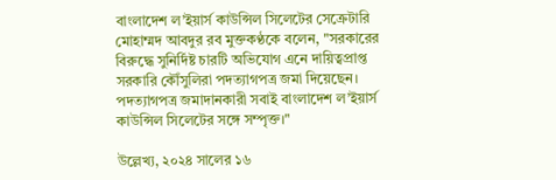বাংলাদেশ ল’ইয়ার্স কাউন্সিল সিলেটের সেক্রেটারি মোহাম্মদ আবদুর রব মুক্তকণ্ঠকে বলেন, "সরকারের বিরুদ্ধে সুনির্দিষ্ট চারটি অভিযোগ এনে দায়িত্বপ্রাপ্ত সরকারি কৌঁসুলিরা পদত্যাগপত্র জমা দিয়েছেন। পদত্যাগপত্র জমাদানকারী সবাই বাংলাদেশ ল’ইয়ার্স কাউন্সিল সিলেটের সঙ্গে সম্পৃক্ত।"

উল্লেখ্য, ২০২৪ সালের ১৬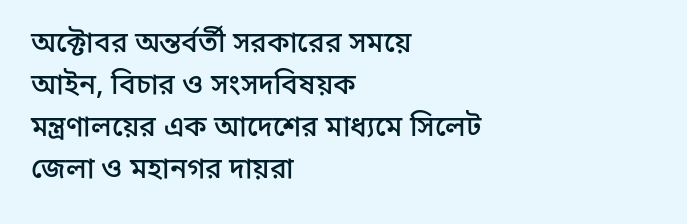অক্টোবর অন্তর্বর্তী সরকারের সময়ে আইন, বিচার ও সংসদবিষয়ক মন্ত্রণালয়ের এক আদেশের মাধ্যমে সিলেট জেলা ও মহানগর দায়রা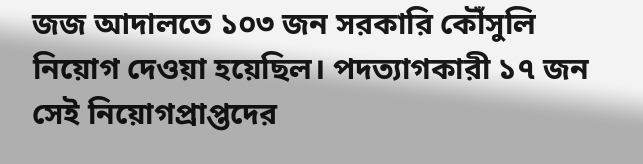জজ আদালতে ১০৩ জন সরকারি কৌঁসুলি নিয়োগ দেওয়া হয়েছিল। পদত্যাগকারী ১৭ জন সেই নিয়োগপ্রাপ্তদের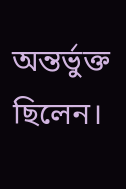অন্তর্ভুক্ত ছিলেন।